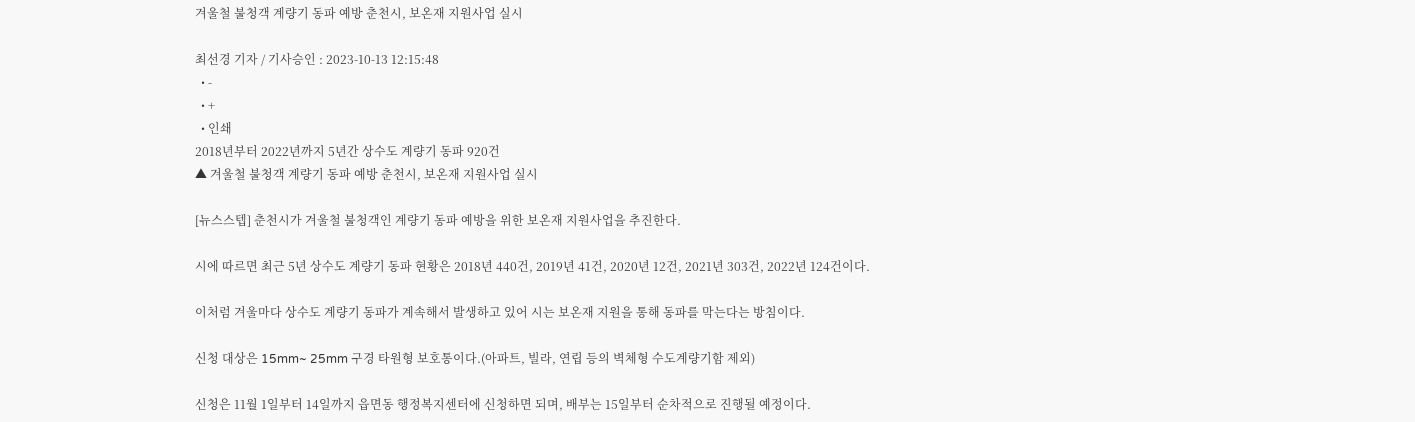겨울철 불청객 계량기 동파 예방 춘천시, 보온재 지원사업 실시

최선경 기자 / 기사승인 : 2023-10-13 12:15:48
  • -
  • +
  • 인쇄
2018년부터 2022년까지 5년간 상수도 계량기 동파 920건
▲ 겨울철 불청객 계량기 동파 예방 춘천시, 보온재 지원사업 실시

[뉴스스텝] 춘천시가 겨울철 불청객인 계량기 동파 예방을 위한 보온재 지원사업을 추진한다.

시에 따르면 최근 5년 상수도 계량기 동파 현황은 2018년 440건, 2019년 41건, 2020년 12건, 2021년 303건, 2022년 124건이다.

이처럼 겨울마다 상수도 계량기 동파가 계속해서 발생하고 있어 시는 보온재 지원을 통해 동파를 막는다는 방침이다.

신청 대상은 15mm~ 25mm 구경 타원형 보호통이다.(아파트, 빌라, 연립 등의 벽체형 수도계량기함 제외)

신청은 11월 1일부터 14일까지 읍면동 행정복지센터에 신청하면 되며, 배부는 15일부터 순차적으로 진행될 예정이다.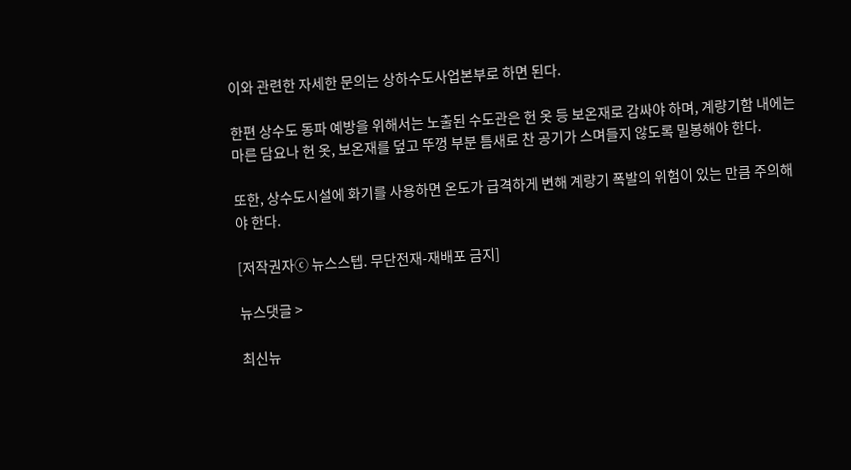이와 관련한 자세한 문의는 상하수도사업본부로 하면 된다.

한편 상수도 동파 예방을 위해서는 노출된 수도관은 헌 옷 등 보온재로 감싸야 하며, 계량기함 내에는 마른 담요나 헌 옷, 보온재를 덮고 뚜껑 부분 틈새로 찬 공기가 스며들지 않도록 밀봉해야 한다.

또한, 상수도시설에 화기를 사용하면 온도가 급격하게 변해 계량기 폭발의 위험이 있는 만큼 주의해야 한다.

[저작권자ⓒ 뉴스스텝. 무단전재-재배포 금지]

뉴스댓글 >

최신뉴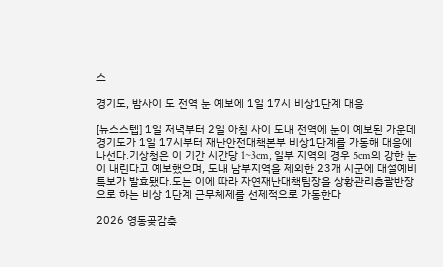스

경기도, 밤사이 도 전역 눈 예보에 1일 17시 비상1단계 대응

[뉴스스텝] 1일 저녁부터 2일 아침 사이 도내 전역에 눈이 예보된 가운데 경기도가 1일 17시부터 재난안전대책본부 비상1단계를 가동해 대응에 나선다.기상청은 이 기간 시간당 1~3cm, 일부 지역의 경우 5cm의 강한 눈이 내린다고 예보했으며, 도내 남부지역을 제외한 23개 시군에 대설예비특보가 발효됐다.도는 이에 따라 자연재난대책팀장을 상황관리총괄반장으로 하는 비상 1단계 근무체제를 선제적으로 가동한다

2026 영동곶감축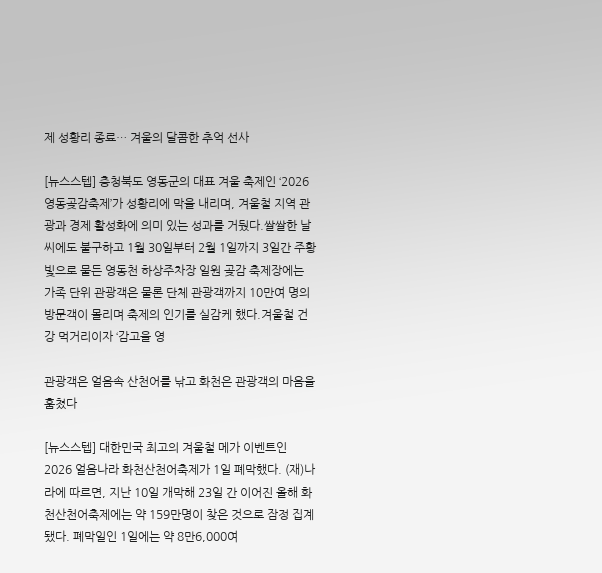제 성황리 종료… 겨울의 달콤한 추억 선사

[뉴스스텝] 충청북도 영동군의 대표 겨울 축제인 ‘2026 영동곶감축제’가 성황리에 막을 내리며, 겨울철 지역 관광과 경제 활성화에 의미 있는 성과를 거뒀다.쌀쌀한 날씨에도 불구하고 1월 30일부터 2월 1일까지 3일간 주황빛으로 물든 영동천 하상주차장 일원 곶감 축제장에는 가족 단위 관광객은 물론 단체 관광객까지 10만여 명의 방문객이 몰리며 축제의 인기를 실감케 했다.겨울철 건강 먹거리이자 ‘감고을 영

관광객은 얼음속 산천어를 낚고 화천은 관광객의 마음을 훔쳤다

[뉴스스텝] 대한민국 최고의 겨울철 메가 이벤트인 2026 얼음나라 화천산천어축제가 1일 폐막했다. (재)나라에 따르면, 지난 10일 개막해 23일 간 이어진 올해 화천산천어축제에는 약 159만명이 찾은 것으로 잠정 집계됐다. 폐막일인 1일에는 약 8만6,000여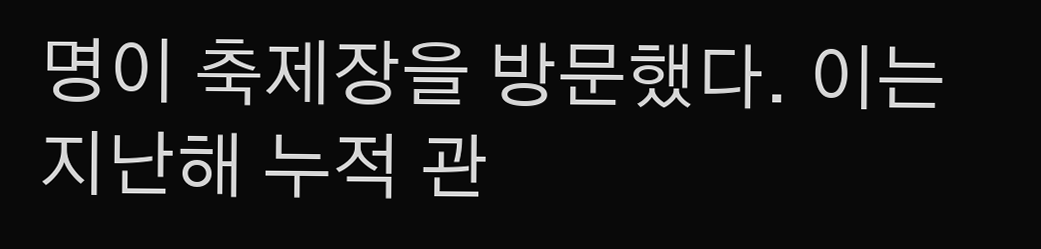명이 축제장을 방문했다. 이는 지난해 누적 관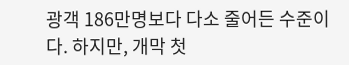광객 186만명보다 다소 줄어든 수준이다. 하지만, 개막 첫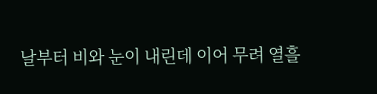날부터 비와 눈이 내린데 이어 무려 열흘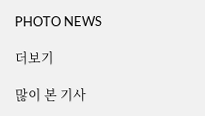PHOTO NEWS

더보기

많이 본 기사